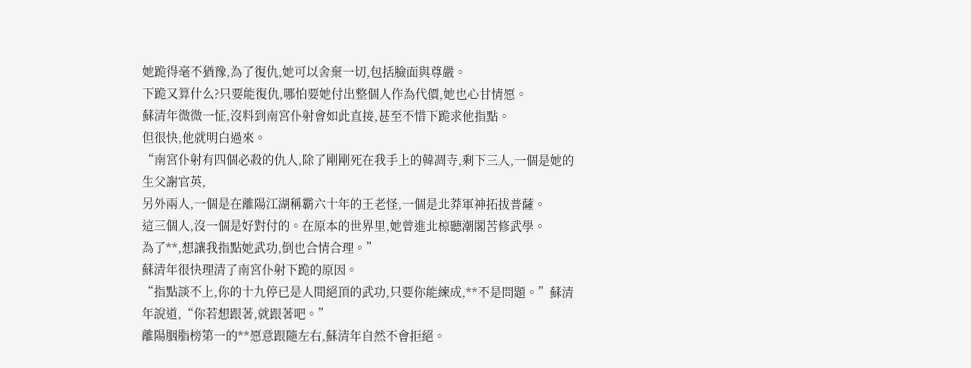她跪得毫不猶豫,為了復仇,她可以舍棄一切,包括臉面與尊嚴。
下跪又算什么?只要能復仇,哪怕要她付出整個人作為代價,她也心甘情愿。
蘇清年微微一怔,沒料到南宮仆射會如此直接,甚至不惜下跪求他指點。
但很快,他就明白過來。
“南宮仆射有四個必殺的仇人,除了剛剛死在我手上的韓凋寺,剩下三人,一個是她的生父謝官英,
另外兩人,一個是在離陽江湖稱霸六十年的王老怪,一個是北莽軍神拓拔普薩。
這三個人,沒一個是好對付的。在原本的世界里,她曾進北椋聽潮閣苦修武學。
為了**,想讓我指點她武功,倒也合情合理。”
蘇清年很快理清了南宮仆射下跪的原因。
“指點談不上,你的十九停已是人間絕頂的武功,只要你能練成,**不是問題。”蘇清年說道,“你若想跟著,就跟著吧。”
離陽胭脂榜第一的**愿意跟隨左右,蘇清年自然不會拒絕。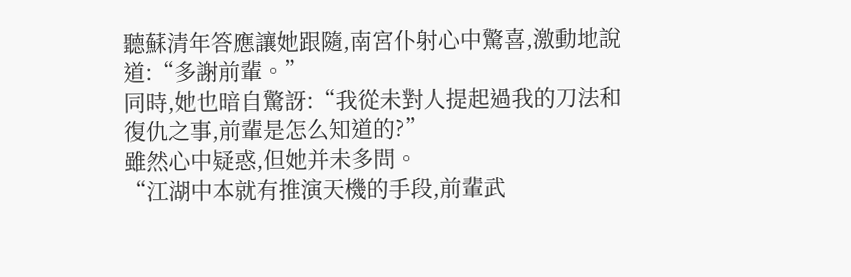聽蘇清年答應讓她跟隨,南宮仆射心中驚喜,激動地說道:“多謝前輩。”
同時,她也暗自驚訝:“我從未對人提起過我的刀法和復仇之事,前輩是怎么知道的?”
雖然心中疑惑,但她并未多問。
“江湖中本就有推演天機的手段,前輩武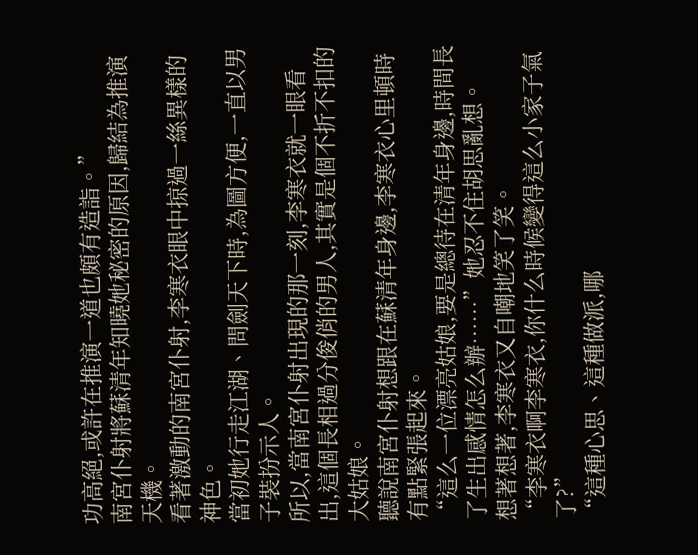功高絕,或許在推演一道也頗有造詣。”
南宮仆射將蘇清年知曉她秘密的原因,歸結為推演天機。
看著激動的南宮仆射,李寒衣眼中掠過一絲異樣的神色。
當初她行走江湖、問劍天下時,為圖方便,一直以男子裝扮示人。
所以,當南宮仆射出現的那一刻,李寒衣就一眼看出,這個長相過分俊俏的男人,其實是個不折不扣的大姑娘。
聽說南宮仆射想跟在蘇清年身邊,李寒衣心里頓時有點緊張起來。
“這么一位漂亮姑娘,要是總待在清年身邊,時間長了生出感情怎么辦……”她忍不住胡思亂想。
想著想著,李寒衣又自嘲地笑了笑。
“李寒衣啊李寒衣,你什么時候變得這么小家子氣了?”
“這種心思、這種做派,哪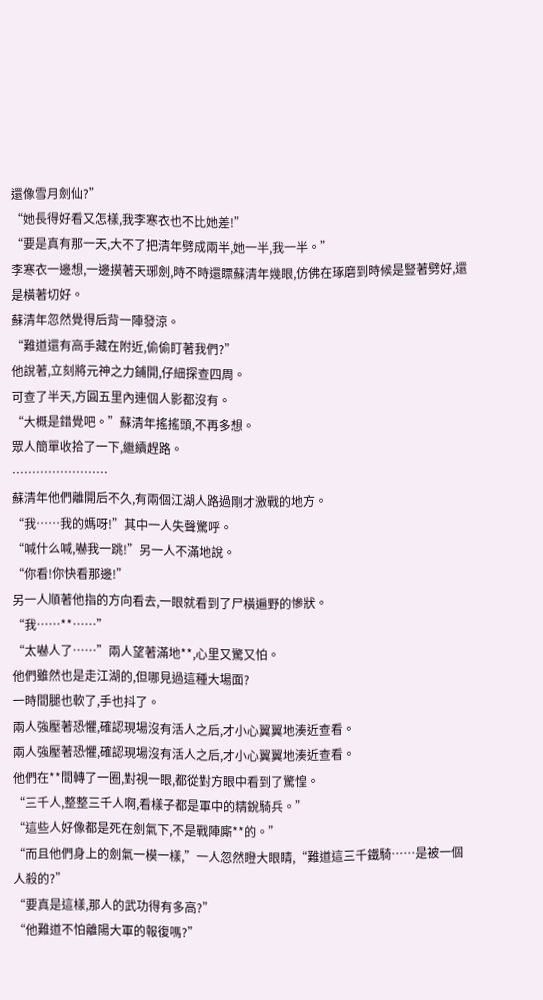還像雪月劍仙?”
“她長得好看又怎樣,我李寒衣也不比她差!”
“要是真有那一天,大不了把清年劈成兩半,她一半,我一半。”
李寒衣一邊想,一邊摸著天琊劍,時不時還瞟蘇清年幾眼,仿佛在琢磨到時候是豎著劈好,還是橫著切好。
蘇清年忽然覺得后背一陣發涼。
“難道還有高手藏在附近,偷偷盯著我們?”
他說著,立刻將元神之力鋪開,仔細探查四周。
可查了半天,方圓五里內連個人影都沒有。
“大概是錯覺吧。”蘇清年搖搖頭,不再多想。
眾人簡單收拾了一下,繼續趕路。
……………………
蘇清年他們離開后不久,有兩個江湖人路過剛才激戰的地方。
“我……我的媽呀!”其中一人失聲驚呼。
“喊什么喊,嚇我一跳!”另一人不滿地說。
“你看!你快看那邊!”
另一人順著他指的方向看去,一眼就看到了尸橫遍野的慘狀。
“我……**……”
“太嚇人了……”兩人望著滿地**,心里又驚又怕。
他們雖然也是走江湖的,但哪見過這種大場面?
一時間腿也軟了,手也抖了。
兩人強壓著恐懼,確認現場沒有活人之后,才小心翼翼地湊近查看。
兩人強壓著恐懼,確認現場沒有活人之后,才小心翼翼地湊近查看。
他們在**間轉了一圈,對視一眼,都從對方眼中看到了驚惶。
“三千人,整整三千人啊,看樣子都是軍中的精銳騎兵。”
“這些人好像都是死在劍氣下,不是戰陣廝**的。”
“而且他們身上的劍氣一模一樣,”一人忽然瞪大眼睛,“難道這三千鐵騎……是被一個人殺的?”
“要真是這樣,那人的武功得有多高?”
“他難道不怕離陽大軍的報復嗎?”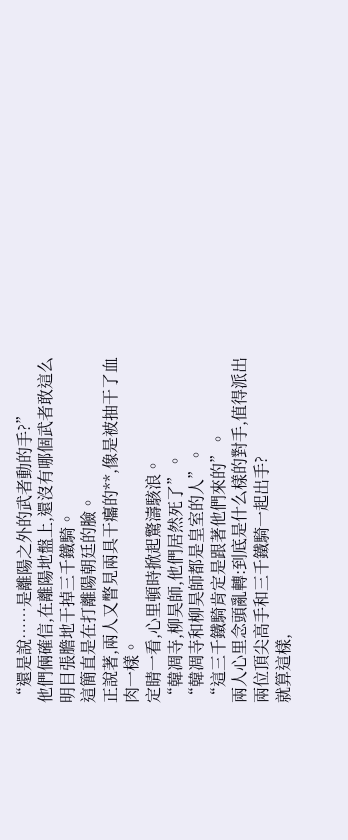“還是說……是離陽之外的武者動的手?”
他們倆確信,在離陽地盤上,還沒有哪個武者敢這么明目張膽地干掉三千鐵騎。
這簡直是在打離陽朝廷的臉。
正說著,兩人又瞥見兩具干癟的**,像是被抽干了血肉一樣。
定睛一看,心里頓時掀起驚濤駭浪。
“韓凋寺,柳昊師,他們居然死了”。
“韓凋寺和柳昊師都是皇室的人”。
“這三千鐵騎肯定是跟著他們來的”。
兩人心里念頭亂轉:到底是什么樣的對手,值得派出兩位頂尖高手和三千鐵騎一起出手?
就算這樣,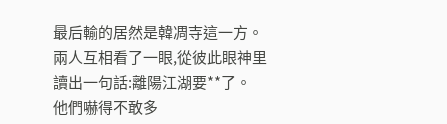最后輸的居然是韓凋寺這一方。
兩人互相看了一眼,從彼此眼神里讀出一句話:離陽江湖要**了。
他們嚇得不敢多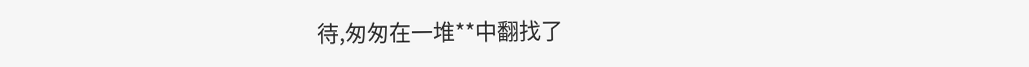待,匆匆在一堆**中翻找了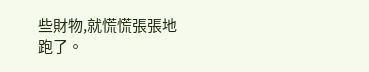些財物,就慌慌張張地跑了。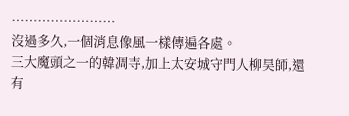……………………
沒過多久,一個消息像風一樣傳遍各處。
三大魔頭之一的韓凋寺,加上太安城守門人柳昊師,還有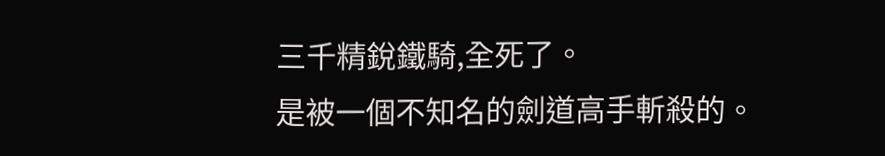三千精銳鐵騎,全死了。
是被一個不知名的劍道高手斬殺的。